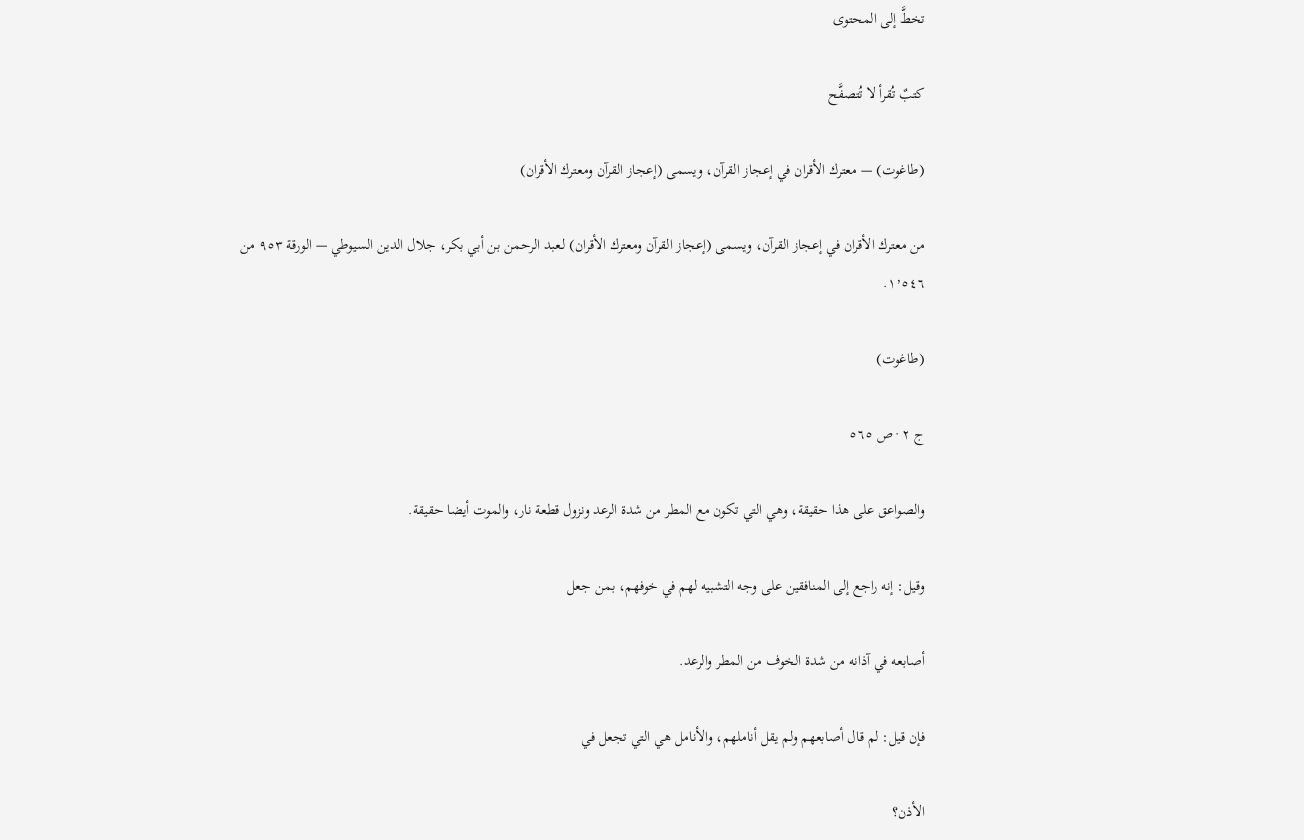تخطَّ إلى المحتوى

كتبٌ تُقرأ لا تُتصفَّح

(طاغوت) — معترك الأقران في إعجاز القرآن، ويسمى (إعجاز القرآن ومعترك الأقران)

من معترك الأقران في إعجاز القرآن، ويسمى (إعجاز القرآن ومعترك الأقران) لـعبد الرحمن بن أبي بكر، جلال الدين السيوطي — الورقة ٩٥٣ من ١٬٥٤٦.

(طاغوت)

ج ٢ · ص ٥٦٥

والصواعق على هذا حقيقة، وهي التي تكون مع المطر من شدة الرعد ونزول قطعة نار، والموت أيضا حقيقة.

وقيل: إنه راجع إلى المنافقين على وجه التشبيه لهم في خوفهم، بمن جعل

أصابعه في آذانه من شدة الخوف من المطر والرعد.

فإن قيل: لم قال أصابعهم ولم يقل أناملهم، والأنامل هي التي تجعل في

الأذن؟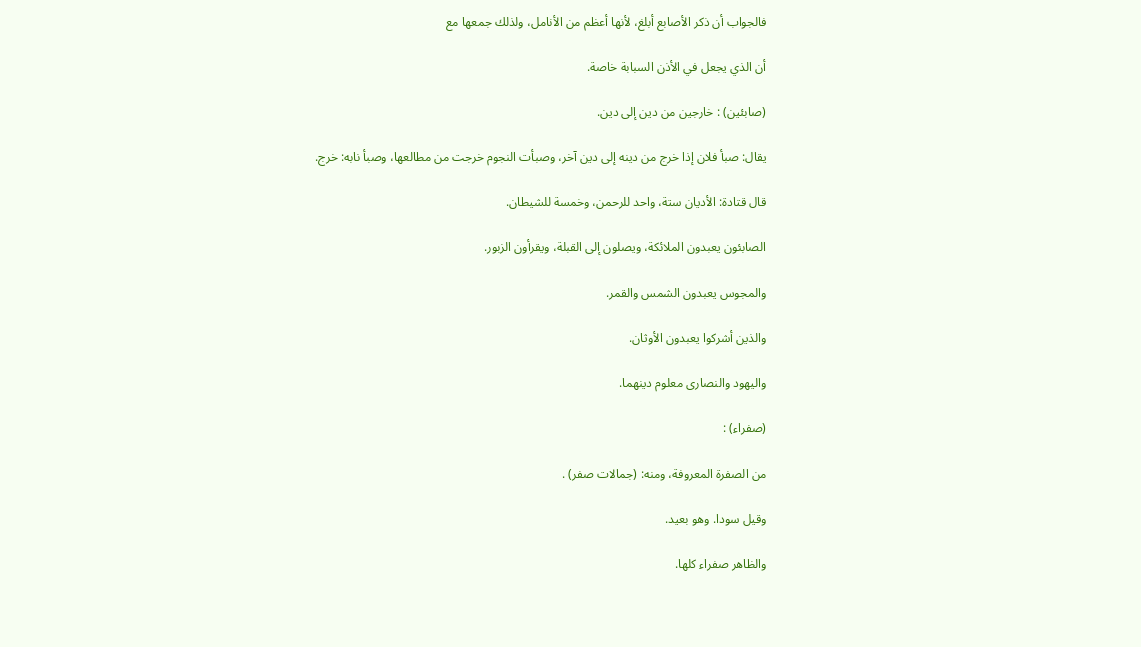فالجواب أن ذكر الأصابع أبلغ، لأنها أعظم من الأنامل، ولذلك جمعها مع

أن الذي يجعل في الأذن السبابة خاصة.

(صابئين) : خارجين من دين إلى دين.

يقال: صبأ فلان إذا خرج من دينه إلى دين آخر، وصبأت النجوم خرجت من مطالعها، وصبأ نابه: خرج.

قال قتادة: الأديان ستة، واحد للرحمن، وخمسة للشيطان.

الصابئون يعبدون الملائكة، ويصلون إلى القبلة، ويقرأون الزبور.

والمجوس يعبدون الشمس والقمر.

والذين أشركوا يعبدون الأوثان.

واليهود والنصارى معلوم دينهما.

(صفراء) :

من الصفرة المعروفة، ومنه: (جمالات صفر) .

وقيل سودا. وهو بعيد.

والظاهر صفراء كلها.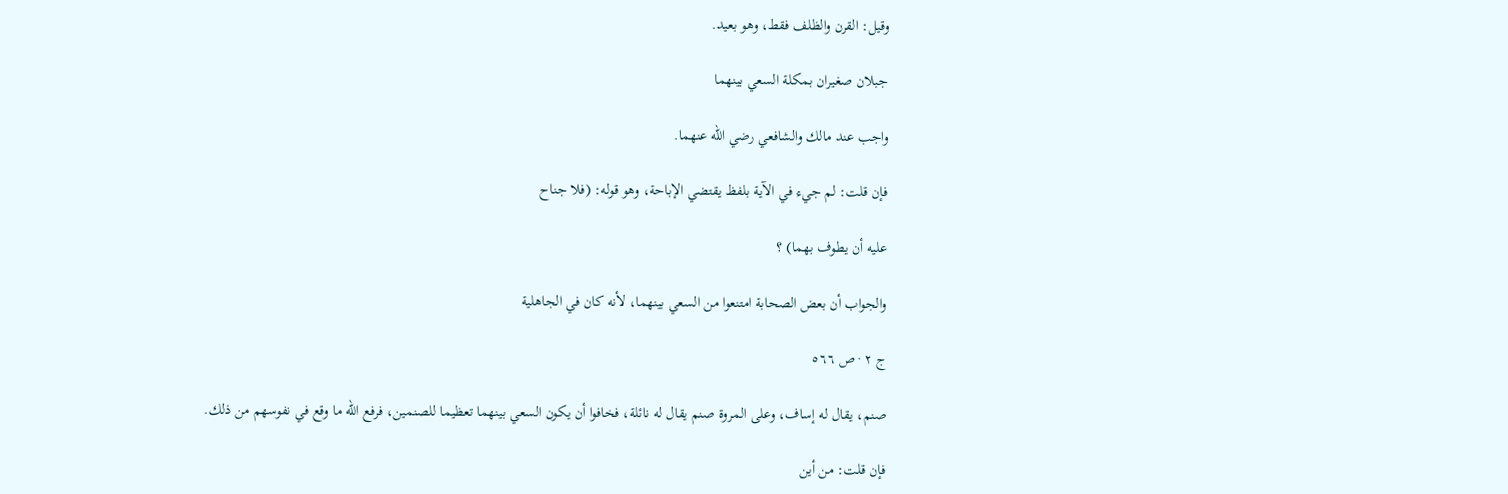وقيل: القرن والظلف فقط، وهو بعيد.

جبلان صغيران بمكلة السعي بينهما

واجب عند مالك والشافعي رضي الله عنهما.

فإن قلت: لم جيء في الآية بلفظ يقتضي الإباحة، وهو قوله: (فلا جناح

عليه أن يطوف بهما) ؟

والجواب أن بعض الصحابة امتنعوا من السعي بينهما، لأنه كان في الجاهلية

ج ٢ · ص ٥٦٦

صنم، يقال له إساف، وعلى المروة صنم يقال له نائلة، فخافوا أن يكون السعي بينهما تعظيما للصنمين، فرفع الله ما وقع في نفوسهم من ذلك.

فإن قلت: من أين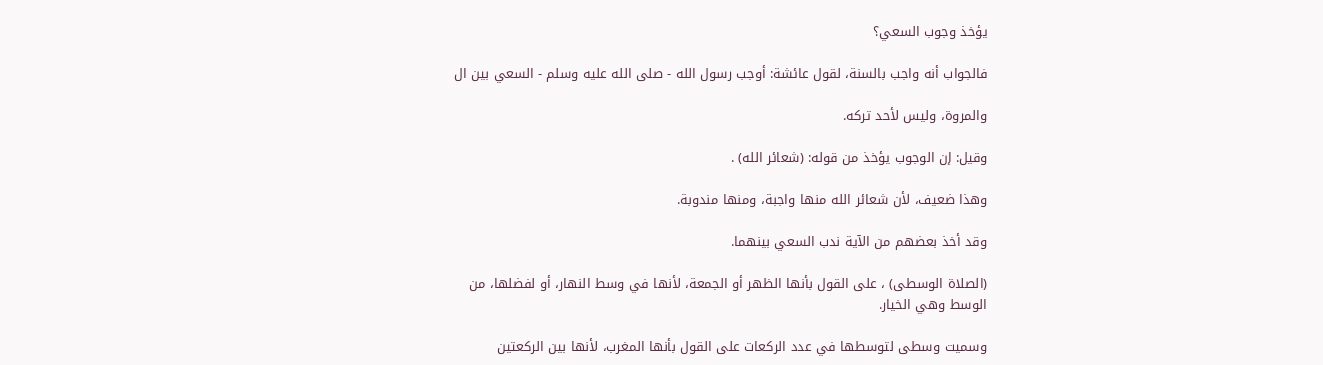يؤخذ وجوب السعي؟

فالجواب أنه واجب بالسنة، لقول عائشة: أوجب رسول الله - صلى الله عليه وسلم - السعي بين ال

والمروة، وليس لأحد تركه.

وقيل: إن الوجوب يؤخذ من قوله: (شعائر الله) .

وهذا ضعيف، لأن شعائر الله منها واجبة، ومنها مندوبة.

وقد أخذ بعضهم من الآية ندب السعي بينهما.

(الصلاة الوسطى) ، على القول بأنها الظهر أو الجمعة، لأنها في وسط النهار، أو لفضلها، من الوسط وهي الخيار.

وسميت وسطى لتوسطها في عدد الركعات على القول بأنها المغرب، لأنها بين الركعتين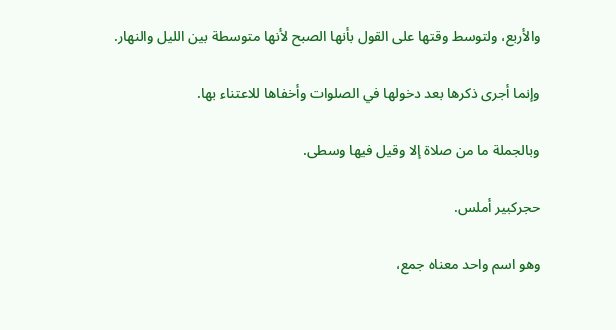والأربع، ولتوسط وقتها على القول بأنها الصبح لأنها متوسطة بين الليل والنهار.

وإنما أجرى ذكرها بعد دخولها في الصلوات وأخفاها للاعتناء بها.

وبالجملة ما من صلاة إلا وقيل فيها وسطى.

حجركبير أملس.

وهو اسم واحد معناه جمع،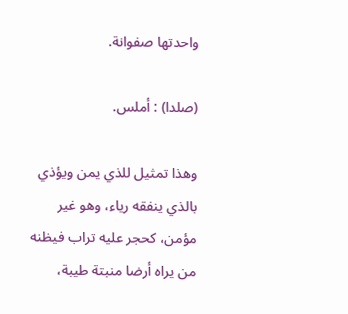واحدتها صفوانة.

(صلدا) : أملس.

وهذا تمثيل للذي يمن ويؤذي بالذي ينفقه رياء، وهو غير مؤمن، كحجر عليه تراب فيظنه من يراه أرضا منبتة طيبة،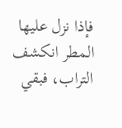فإذا نزل عليها المطر انكشف التراب، فبقي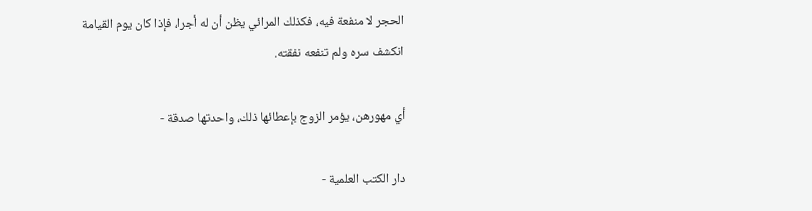الحجر لا منفعة فيه، فكذلك المرائي يظن أن له أجرا، فإذا كان يوم القيامة انكشف سره ولم تنفعه نفقته.

أي مهورهن، يؤمر الزوج بإعطائها ذلك، واحدتها صدقة -

دار الكتب العلمية -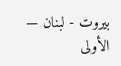بيروت - لبنان — الأولى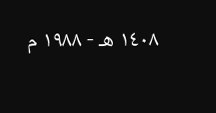١٤٠٨ هـ - ١٩٨٨ م